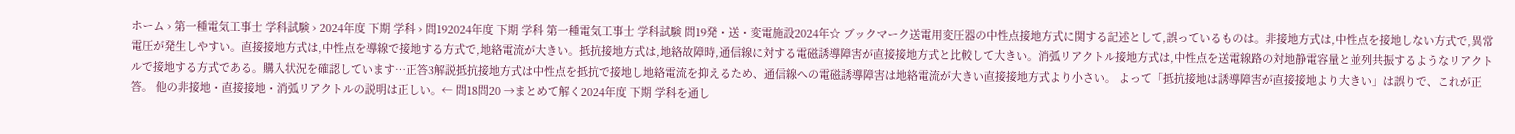ホーム › 第一種電気工事士 学科試験 › 2024年度 下期 学科 › 問192024年度 下期 学科 第一種電気工事士 学科試験 問19発・送・変電施設2024年☆ ブックマーク送電用変圧器の中性点接地方式に関する記述として,誤っているものは。非接地方式は,中性点を接地しない方式で,異常電圧が発生しやすい。直接接地方式は,中性点を導線で接地する方式で,地絡電流が大きい。抵抗接地方式は,地絡故障時,通信線に対する電磁誘導障害が直接接地方式と比較して大きい。消弧リアクトル接地方式は,中性点を送電線路の対地静電容量と並列共振するようなリアクトルで接地する方式である。購入状況を確認しています…正答3解説抵抗接地方式は中性点を抵抗で接地し地絡電流を抑えるため、通信線への電磁誘導障害は地絡電流が大きい直接接地方式より小さい。 よって「抵抗接地は誘導障害が直接接地より大きい」は誤りで、これが正答。 他の非接地・直接接地・消弧リアクトルの説明は正しい。← 問18問20 →まとめて解く2024年度 下期 学科を通し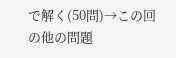で解く(50問)→この回の他の問題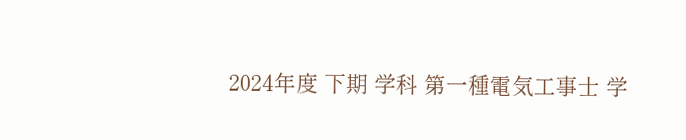2024年度 下期 学科 第一種電気工事士 学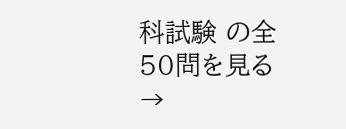科試験 の全50問を見る →